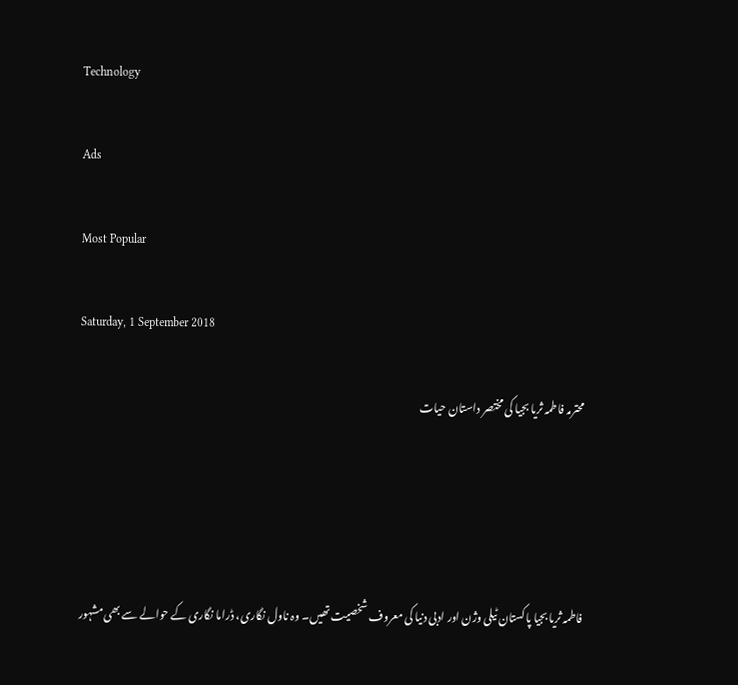Technology

Ads

Most Popular

Saturday, 1 September 2018

محترمہ فاطمہ ثریا بجیا کی مختصر داستان حیات




فاطمہ ثریا بجیا پاکستان ٹیلی وژن اور ادبی دنیا کی معروف شخصیت تھیں۔ وہ ناول نگاری، ڈراما نگاری کے حوالے سے بھی مشہور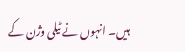ہیں۔ انہوں نے ٹیلی وژن کے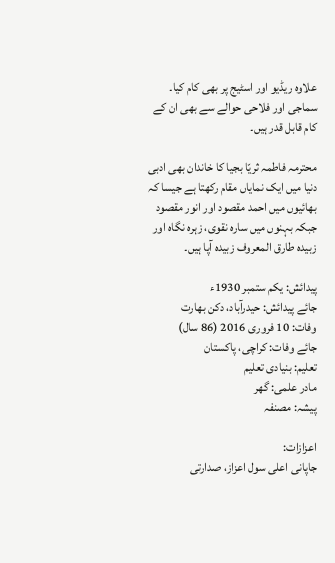علاوہ ریڈیو اور اسٹیج پر بھی کام کیا۔ سماجی اور فلاحی حوالے سے بھی ان کے کام قابل قدر ہیں۔

محترمہ فاطمہ ثریّا بجیا کا خاندان بھی ادبی دنیا میں ایک نمایاں مقام رکھتا ہے جیسا کہ بھائیوں میں احمد مقصود اور انور مقصود جبکہ بہنوں میں سارہ نقوی، زہرہ نگاہ اور زبیدہ طارق المعروف زبیدہ آپا ہیں۔

پیدائش: یکم ستمبر 1930ء
جائے پیدائش: حیدرآباد، دکن بھارت
وفات: 10 فروری 2016 (86 سال)
جائے وفات: کراچی، پاکستان
تعليم: بنیادی تعلیم
مادر علمی: گھر
پیشہ: مصنفہ

اعزازات:
جاپانی اعلی سول اعزاز، صدارتی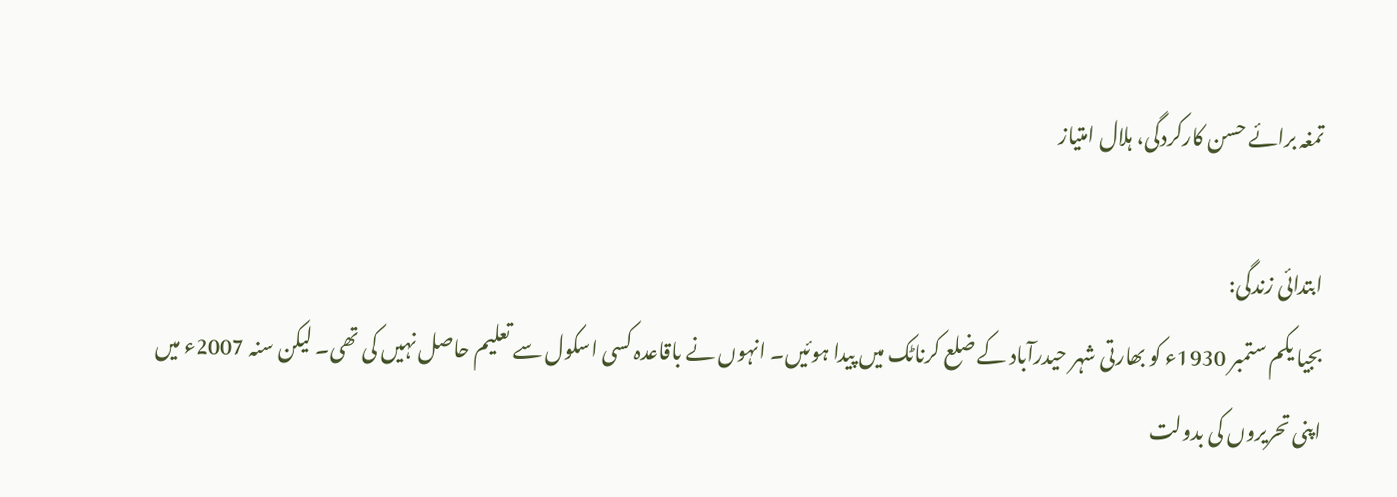تمغہ برائے حسن کارکردگی، ہلال امتیاز

ابتدائی زندگی:
بجیا یکم ستمبر 1930ء کو بھارتی شہر حیدرآباد کے ضلع کرناٹک میں پیدا ہوئیں۔ انہوں نے باقاعدہ کسی اسکول سے تعلیم حاصل نہیں کی تھی۔ لیکن سنہ 2007ء میں اپنی تحریروں کی بدولت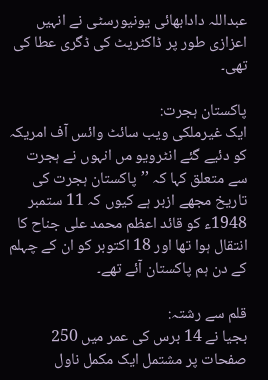عبداللہ دادابھائی یونیورسٹی نے انہیں اعزازی طور پر ڈاکٹریٹ کی ڈگری عطا کی تھی۔

پاکستان ہجرت:
ایک غیرملکی ویب سائٹ وائس آف امریکہ کو دئیے گئے انٹرویو مں انہوں نے ہجرت سے متعلق کہا کہ ’’پاکستان ہجرت کی تاریخ مجھے ازبر ہے کیوں کہ 11 ستمبر 1948ء کو قائد اعظم محمد علی جناح کا انتقال ہوا تھا اور 18 اکتوبر کو ان کے چہلم کے دن ہم پاکستان آئے تھے۔

قلم سے رشتہ:
بجیا نے 14 برس کی عمر میں 250 صفحات پر مشتمل ایک مکمل ناول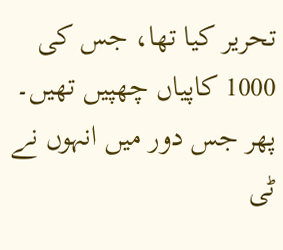تحریر کیا تھا، جس کی 1000 کاپیاں چھپیں تھیں۔ پھر جس دور میں انہوں نے ٹی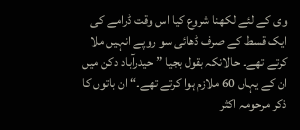وی کے لئے لکھنا شروع کیا اس وقت ڈرامے کی ایک قسط کے صرف ڈھائی سو روپے انہیں ملا کرتے تھے۔ حالانکہ بقول بجیا ”حیدرآباد دکن میں ان کے یہاں 60 ملازم ہوا کرتے تھے۔“ ان باتوں کا ذکر مرحومہ اکثر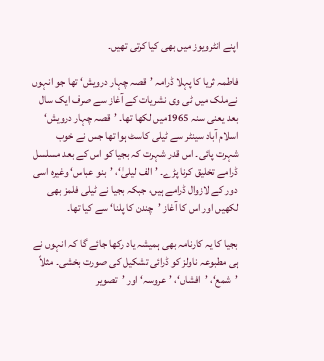اپنے انٹرویوز میں بھی کیا کرتی تھیں۔

فاطمہ ثریا کا پہلا ڈرامہ ’قصہ چہار درویش‘ تھا جو انہوں نےملک میں ٹی وی نشریات کے آغاز سے صرف ایک سال بعد یعنی سنہ 1965میں لکھا تھا۔ ’قصہ چہار درویش‘ اسلام آباد سینٹر سے ٹیلی کاسٹ ہوا تھا جس نے خوب شہرت پائی۔ اس قدر شہرت کہ بجیا کو اس کے بعد مسلسل ڈرامے تخلیق کرنا پڑے۔ ’الف لیلیٰ‘، ’بنو عباس‘ وغیرہ اسی دور کے لازوال ڈرامے ہیں، جبکہ بجیا نے ٹیلی فلمز بھی لکھیں اور اس کا آغاز ’چندن کا پلنا‘ سے کیا تھا۔

بجیا کا یہ کارنامہ بھی ہمیشہ یاد رکھا جائے گا کہ انہوں نے ہی مطبوعہ ناولز کو ڈرائی تشکیل کی صورت بخشی۔ مثلاً ’شمع‘، ’افشاں‘، ’عروسہ‘ اور ’تصویر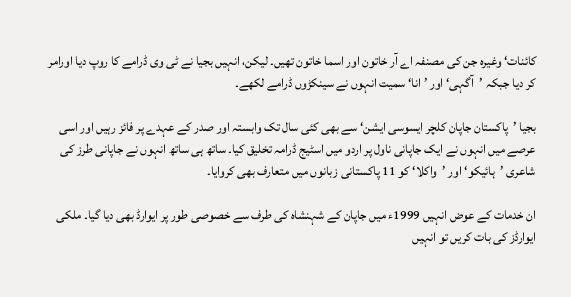کائنات‘ وغیرہ جن کی مصنفہ اے آر خاتون اور اسما خاتون تھیں۔ لیکن، انہیں بجیا نے ٹی وی ڈرامے کا روپ دیا اورامر کر دیا جبکہ ’آگہی‘ اور ’انا‘ سمیت انہوں نے سینکڑوں ڈرامے لکھے۔

بجیا ’پاکستان جاپان کلچر ایسوسی ایشن‘ سے بھی کئی سال تک وابستہ اور صدر کے عہدے پر فائز رہیں اور اسی عرصے میں انہوں نے ایک جاپانی ناول پر اردو میں اسٹیج ڈرامہ تخلیق کیا۔ ساتھ ہی ساتھ انہوں نے جاپانی طرز کی شاعری ’ہائیکو‘ اور ’واکلا‘ کو 11 پاکستانی زبانوں میں متعارف بھی کروایا۔

ان خدمات کے عوض انہیں 1999ء میں جاپان کے شہنشاہ کی طرف سے خصوصی طور پر ایوارڈ بھی دیا گیا۔ ملکی ایوارڈز کی بات کریں تو انہیں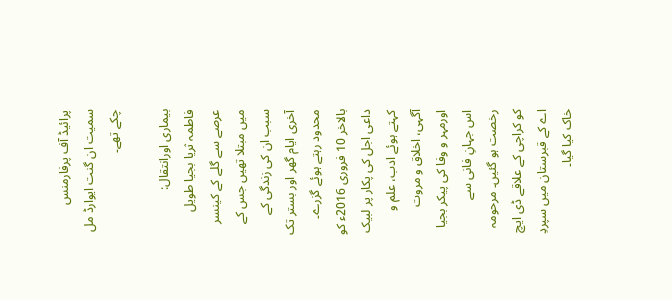پرائیڈ آف پرفارمنس سمیت ان گنت ایوارڈ مل چکے تھے۔

بیماری اورانتقال:
فاطمہ ثریا بجیا طویل عرصے سے گلے کے کینسر میں مبتلا تھیں جس کے سبب ان کی زندگی کے آخری ایام گھر اور بستر تک محدود رہتے ہوئے گزرے۔ بالاخر 10 فروری 2016ء کو داعی اجل کی پکار پر لبیک کہتے ہوئے ادب، علم و آگہی، اخلاق و مروت اورمہر و وفا کی پیکر بجیا اس جہانِ فانی سے رخصت ہو گئیں۔ مرحومہ کو کراچی کے علاقے ڈی ایچ اے کے قبرستان میں سپردِ خاک کیا گیا۔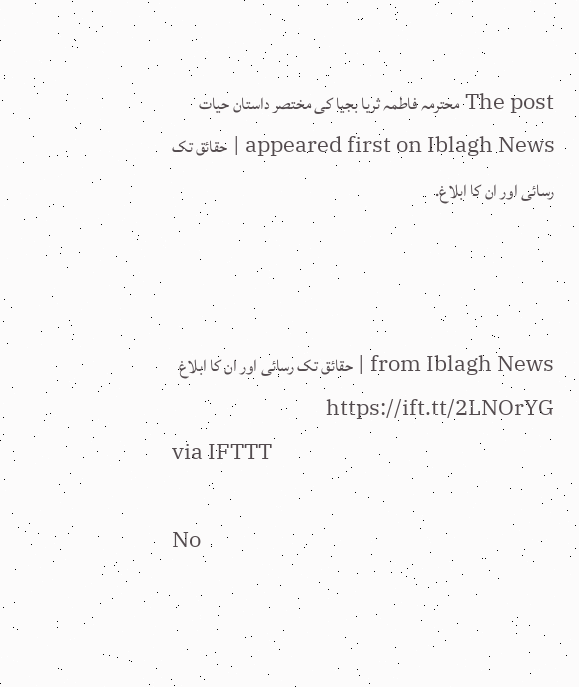The post محترمہ فاطمہ ثریا بجیا کی مختصر داستان حیات appeared first on Iblagh News | حقائق تک رسائی اور ان کا ابلاغ.



from Iblagh News | حقائق تک رسائی اور ان کا ابلاغ https://ift.tt/2LNOrYG
via IFTTT

No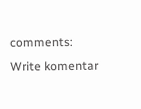comments:
Write komentar